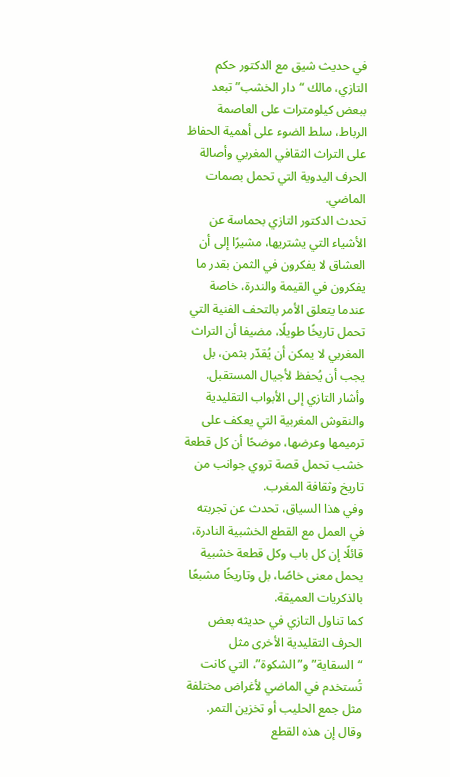في حديث شيق مع الدكتور حكم التازي، مالك “دار الخشب” تبعد ببعض كيلومترات على العاصمة الرباط، سلط الضوء على أهمية الحفاظ على التراث الثقافي المغربي وأصالة الحرف اليدوية التي تحمل بصمات الماضي.
تحدث الدكتور التازي بحماسة عن الأشياء التي يشتريها، مشيرًا إلى أن العشاق لا يفكرون في الثمن بقدر ما يفكرون في القيمة والندرة، خاصة عندما يتعلق الأمر بالتحف الفنية التي تحمل تاريخًا طويلًا، مضيفا أن التراث المغربي لا يمكن أن يُقدّر بثمن، بل يجب أن يُحفظ لأجيال المستقبل.
وأشار التازي إلى الأبواب التقليدية والنقوش المغربية التي يعكف على ترميمها وعرضها، موضحًا أن كل قطعة خشب تحمل قصة تروي جوانب من تاريخ وثقافة المغرب.
وفي هذا السياق، تحدث عن تجربته في العمل مع القطع الخشبية النادرة، قائلًا إن كل باب وكل قطعة خشبية يحمل معنى خاصًا، بل وتاريخًا مشبعًا بالذكريات العميقة.
كما تناول التازي في حديثه بعض الحرف التقليدية الأخرى مثل “السقاية” و”الشكوة”، التي كانت تُستخدم في الماضي لأغراض مختلفة مثل جمع الحليب أو تخزين التمر.
وقال إن هذه القطع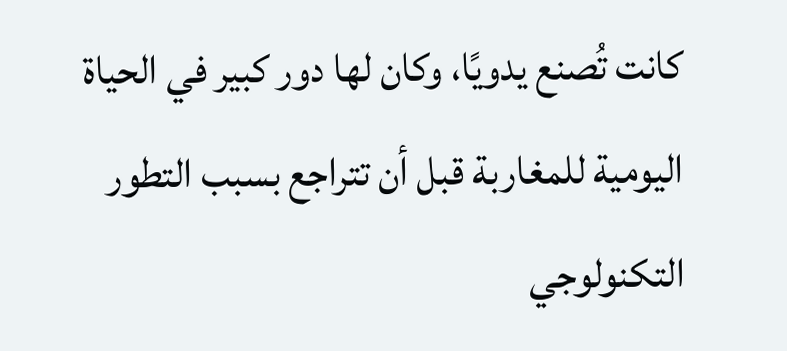كانت تُصنع يدويًا، وكان لها دور كبير في الحياة اليومية للمغاربة قبل أن تتراجع بسبب التطور التكنولوجي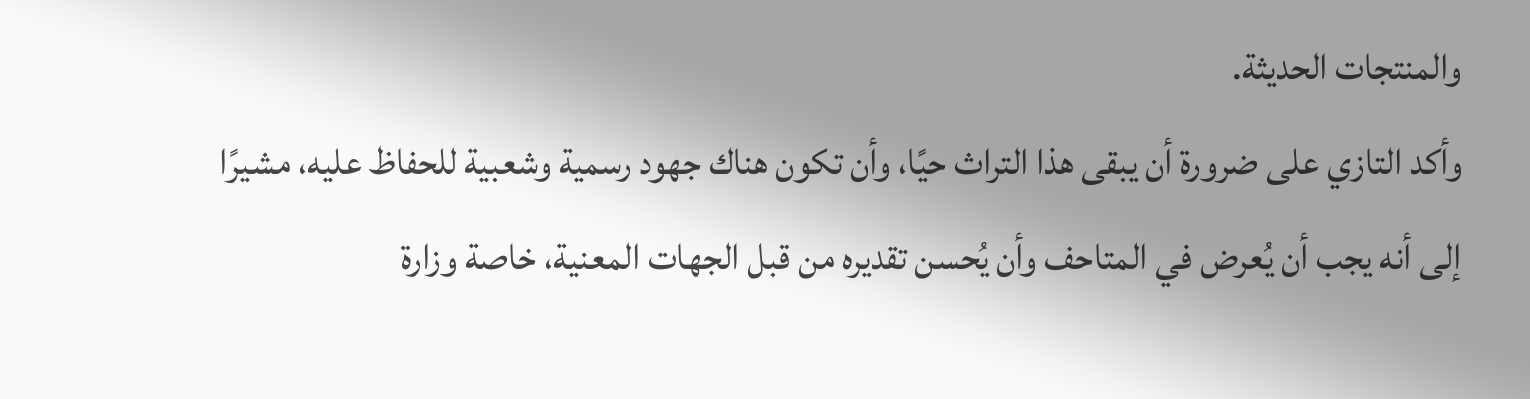والمنتجات الحديثة.
وأكد التازي على ضرورة أن يبقى هذا التراث حيًا، وأن تكون هناك جهود رسمية وشعبية للحفاظ عليه، مشيرًا إلى أنه يجب أن يُعرض في المتاحف وأن يُحسن تقديره من قبل الجهات المعنية، خاصة وزارة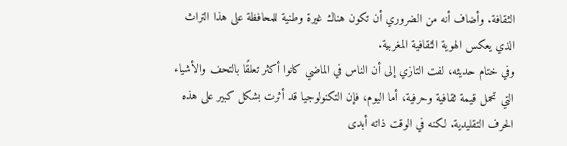الثقافة. وأضاف أنه من الضروري أن تكون هناك غيرة وطنية للمحافظة على هذا التراث الذي يعكس الهوية الثقافية المغربية.
وفي ختام حديثه، لفت التازي إلى أن الناس في الماضي كانوا أكثر تعلقًا بالتحف والأشياء التي تحمل قيمة ثقافية وحرفية، أما اليوم، فإن التكنولوجيا قد أثرت بشكل كبير على هذه الحرف التقليدية. لكنه في الوقت ذاته أبدى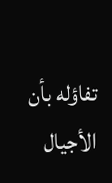تفاؤله بأن الأجيال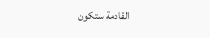القادمة ستكون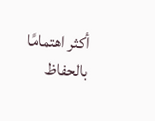أكثر اهتمامًا بالحفاظ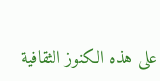على هذه الكنوز الثقافية